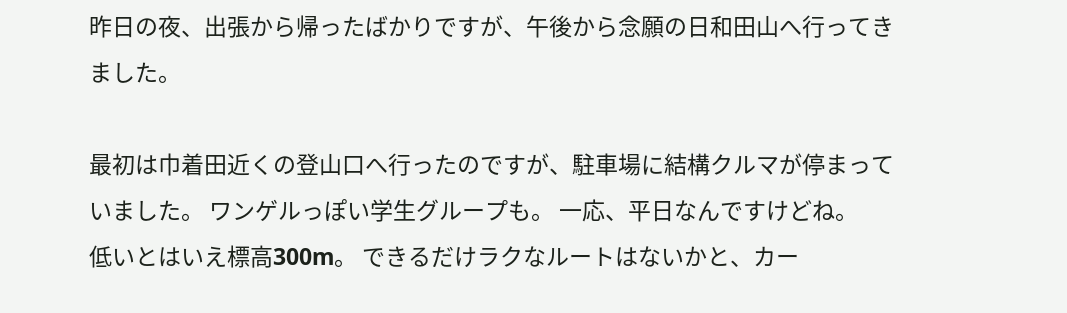昨日の夜、出張から帰ったばかりですが、午後から念願の日和田山へ行ってきました。

最初は巾着田近くの登山口へ行ったのですが、駐車場に結構クルマが停まっていました。 ワンゲルっぽい学生グループも。 一応、平日なんですけどね。
低いとはいえ標高300m。 できるだけラクなルートはないかと、カー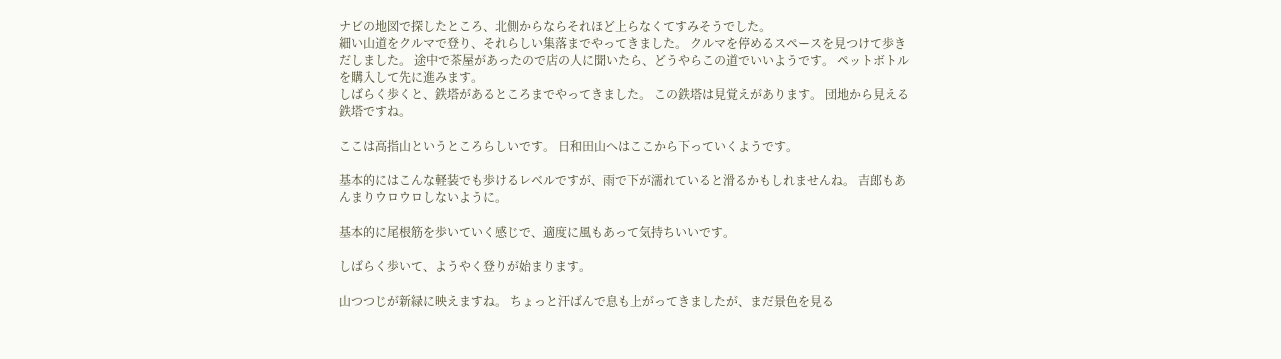ナビの地図で探したところ、北側からならそれほど上らなくてすみそうでした。
細い山道をクルマで登り、それらしい集落までやってきました。 クルマを停めるスペースを見つけて歩きだしました。 途中で茶屋があったので店の人に聞いたら、どうやらこの道でいいようです。 ペットボトルを購入して先に進みます。
しばらく歩くと、鉄塔があるところまでやってきました。 この鉄塔は見覚えがあります。 団地から見える鉄塔ですね。

ここは高指山というところらしいです。 日和田山へはここから下っていくようです。

基本的にはこんな軽装でも歩けるレベルですが、雨で下が濡れていると滑るかもしれませんね。 吉郎もあんまりウロウロしないように。

基本的に尾根筋を歩いていく感じで、適度に風もあって気持ちいいです。

しばらく歩いて、ようやく登りが始まります。

山つつじが新緑に映えますね。 ちょっと汗ばんで息も上がってきましたが、まだ景色を見る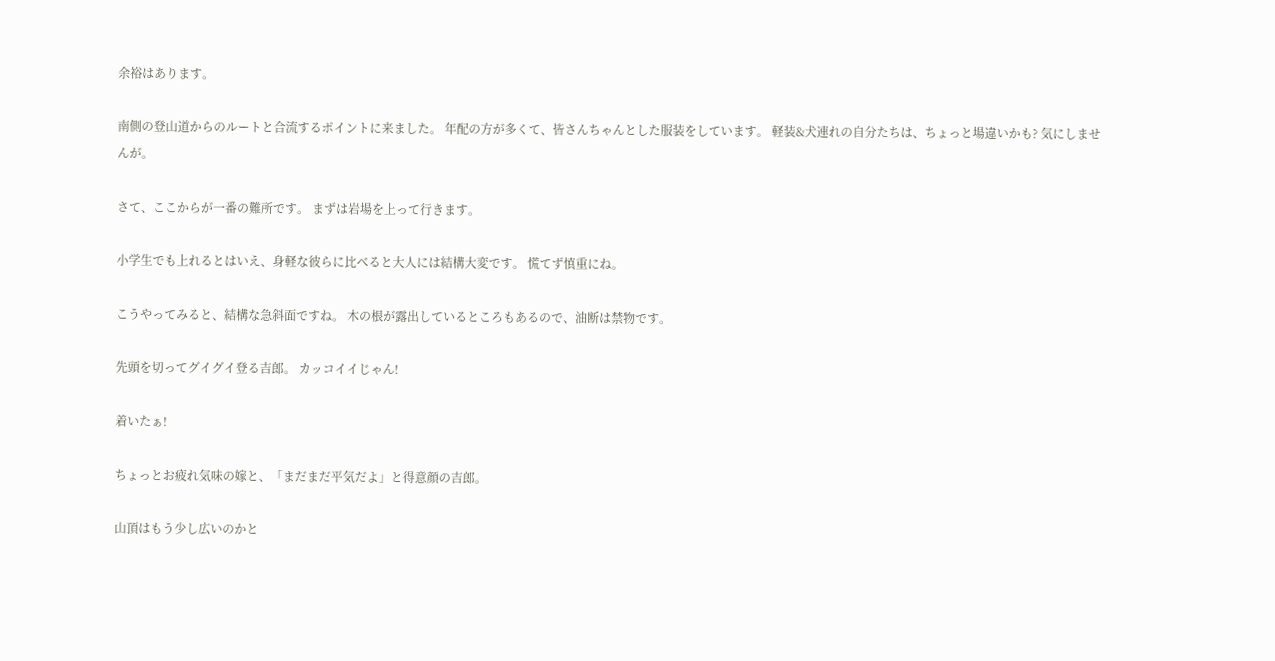余裕はあります。

南側の登山道からのルートと合流するポイントに来ました。 年配の方が多くて、皆さんちゃんとした服装をしています。 軽装&犬連れの自分たちは、ちょっと場違いかも? 気にしませんが。

さて、ここからが一番の難所です。 まずは岩場を上って行きます。

小学生でも上れるとはいえ、身軽な彼らに比べると大人には結構大変です。 慌てず慎重にね。

こうやってみると、結構な急斜面ですね。 木の根が露出しているところもあるので、油断は禁物です。

先頭を切ってグイグイ登る吉郎。 カッコイイじゃん!

着いたぁ!

ちょっとお疲れ気味の嫁と、「まだまだ平気だよ」と得意顔の吉郎。

山頂はもう少し広いのかと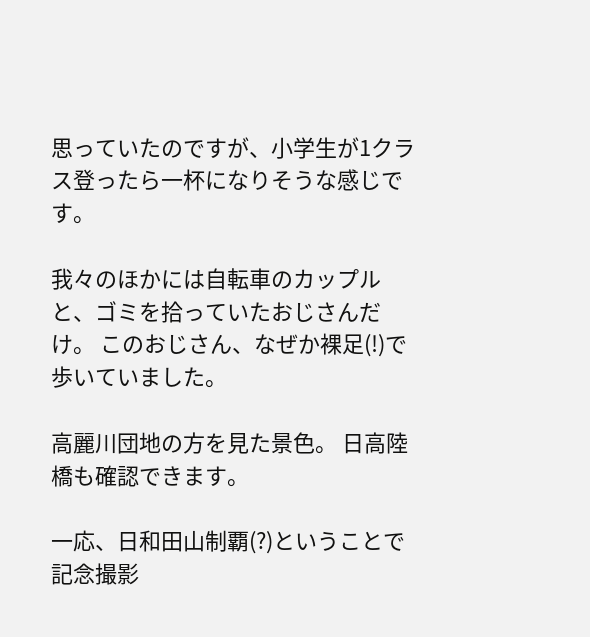思っていたのですが、小学生が1クラス登ったら一杯になりそうな感じです。

我々のほかには自転車のカップルと、ゴミを拾っていたおじさんだけ。 このおじさん、なぜか裸足(!)で歩いていました。

高麗川団地の方を見た景色。 日高陸橋も確認できます。

一応、日和田山制覇(?)ということで記念撮影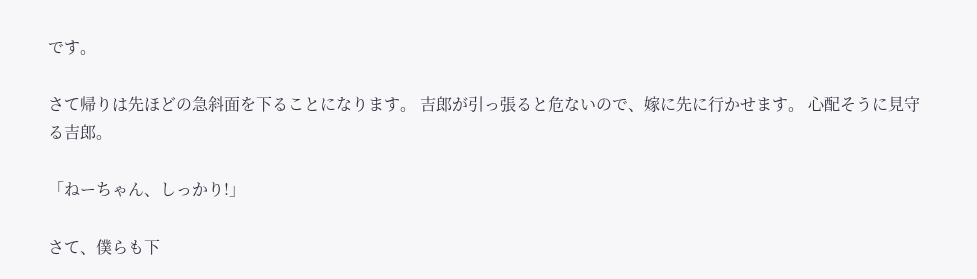です。

さて帰りは先ほどの急斜面を下ることになります。 吉郎が引っ張ると危ないので、嫁に先に行かせます。 心配そうに見守る吉郎。

「ねーちゃん、しっかり!」

さて、僕らも下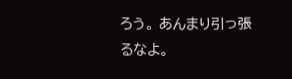ろう。 あんまり引っ張るなよ。